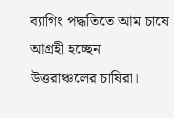ব্যাগিং পদ্ধতিতে আম চাষে আগ্রহী হচ্ছেন উত্তরাঞ্চলের চাষিরা।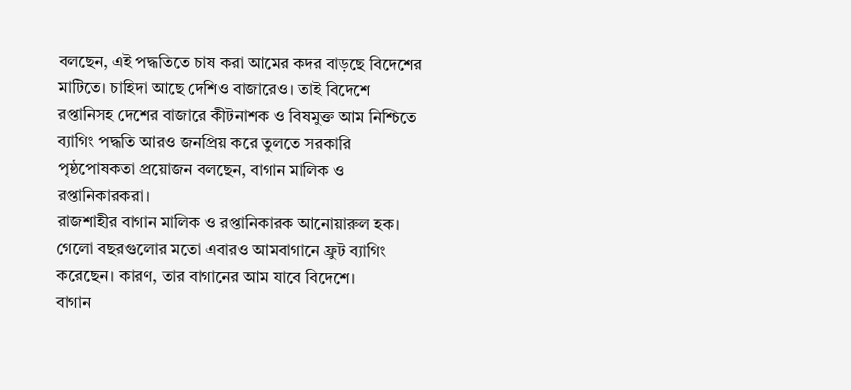বলছেন, এই পদ্ধতিতে চাষ করা আমের কদর বাড়ছে বিদেশের মাটিতে। চাহিদা আছে দেশিও বাজারেও। তাই বিদেশে রপ্তানিসহ দেশের বাজারে কীটনাশক ও বিষমুক্ত আম নিশ্চিতে ব্যাগিং পদ্ধতি আরও জনপ্রিয় করে তুলতে সরকারি পৃষ্ঠপোষকতা প্রয়োজন বলছেন, বাগান মালিক ও রপ্তানিকারকরা।
রাজশাহীর বাগান মালিক ও রপ্তানিকারক আনোয়ারুল হক। গেলো বছরগুলোর মতো এবারও আমবাগানে ফ্রুট ব্যাগিং করেছেন। কারণ, তার বাগানের আম যাবে বিদেশে।
বাগান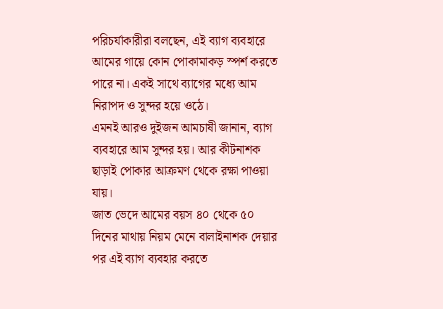পরিচর্যাকারীরা বলছেন, এই ব্যাগ ব্যবহারে আমের গায়ে কোন পোকামাকড় স্পর্শ করতে পারে না। একই সাথে ব্যাগের মধ্যে আম নিরাপদ ও সুন্দর হয়ে ওঠে।
এমনই আরও দুইজন আমচাষী জানান, ব্যাগ ব্যবহারে আম সুন্দর হয়। আর কীটনাশক ছাড়াই পোকার আক্রমণ থেকে রক্ষা পাওয়া যায়।
জাত ভেদে আমের বয়স ৪০ থেকে ৫০ দিনের মাথায় নিয়ম মেনে বালাইনাশক দেয়ার পর এই ব্যাগ ব্যবহার করতে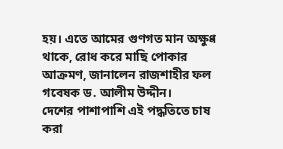হয়। এতে আমের গুণগত মান অক্ষুণ্ণ থাকে, রোধ করে মাছি পোকার আক্রমণ, জানালেন রাজশাহীর ফল গবেষক ড. আলীম উদ্দীন।
দেশের পাশাপাশি এই পদ্ধতিতে চাষ করা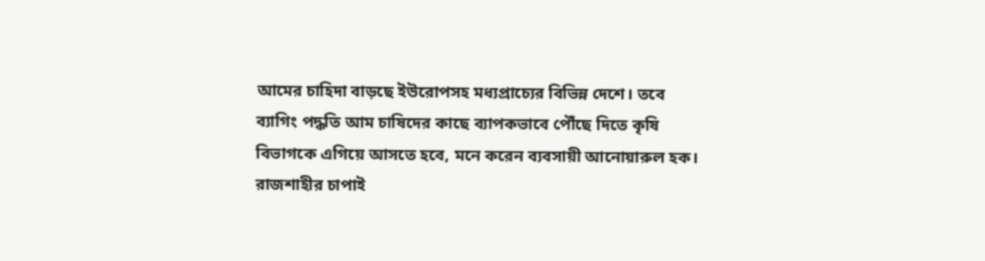আমের চাহিদা বাড়ছে ইউরোপসহ মধ্যপ্রাচ্যের বিভিন্ন দেশে। তবে ব্যাগিং পদ্ধতি আম চাষিদের কাছে ব্যাপকভাবে পৌঁছে দিতে কৃষি বিভাগকে এগিয়ে আসতে হবে, মনে করেন ব্যবসায়ী আনোয়ারুল হক।
রাজশাহীর চাপাই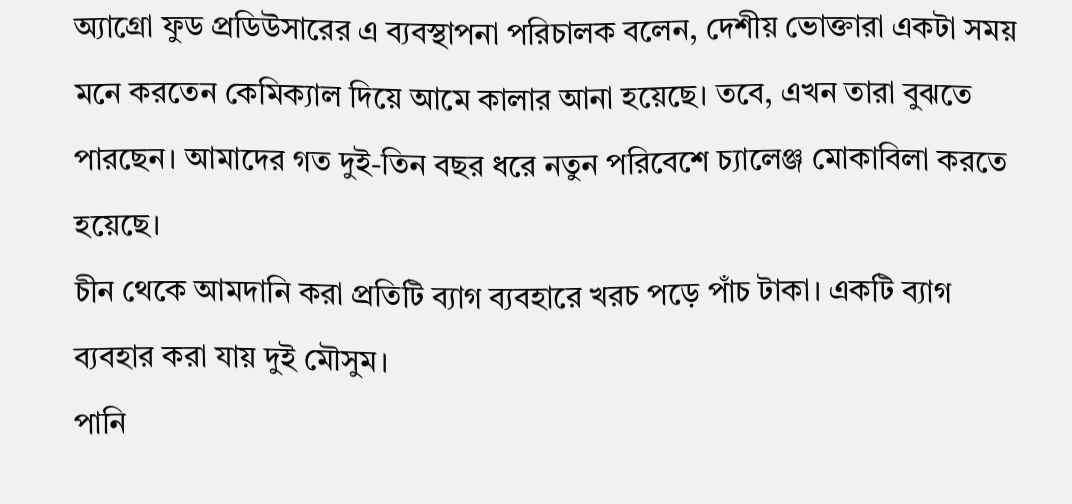অ্যাগ্রো ফুড প্রডিউসারের এ ব্যবস্থাপনা পরিচালক বলেন, দেশীয় ভোক্তারা একটা সময় মনে করতেন কেমিক্যাল দিয়ে আমে কালার আনা হয়েছে। তবে, এখন তারা বুঝতে পারছেন। আমাদের গত দুই-তিন বছর ধরে নতুন পরিবেশে চ্যালেঞ্জ মোকাবিলা করতে হয়েছে।
চীন থেকে আমদানি করা প্রতিটি ব্যাগ ব্যবহারে খরচ পড়ে পাঁচ টাকা। একটি ব্যাগ ব্যবহার করা যায় দুই মৌসুম।
পানি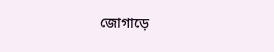জোগাড়ে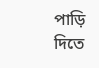পাড়ি দিতে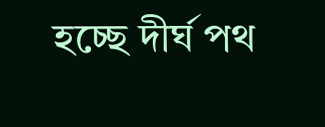হচ্ছে দীর্ঘ পথ